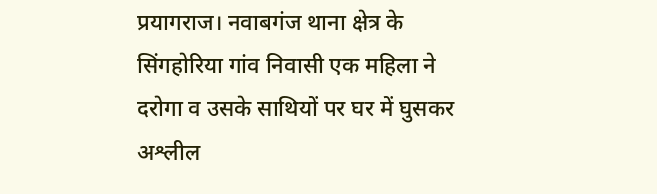प्रयागराज। नवाबगंज थाना क्षेत्र के सिंगहोरिया गांव निवासी एक महिला ने दरोगा व उसके साथियों पर घर में घुसकर अश्लील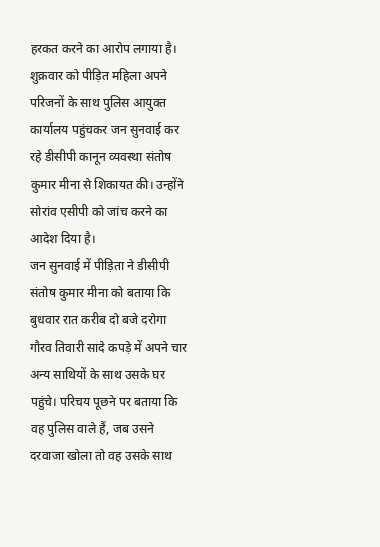हरकत करने का आरोप लगाया है। शुक्रवार को पीड़ित महिला अपने परिजनों के साथ पुलिस आयुक्त कार्यालय पहुंचकर जन सुनवाई कर रहे डीसीपी कानून व्यवस्था संतोष कुमार मीना से शिकायत की। उन्होंने सोरांव एसीपी को जांच करने का आदेश दिया है।
जन सुनवाई में पीड़िता ने डीसीपी संतोष कुमार मीना को बताया कि बुधवार रात करीब दो बजे दरोगा गौरव तिवारी सादे कपड़े में अपने चार अन्य साथियों के साथ उसके घर पहुंचे। परिचय पूछने पर बताया कि वह पुलिस वाले हैं, जब उसने दरवाजा खोला तो वह उसके साथ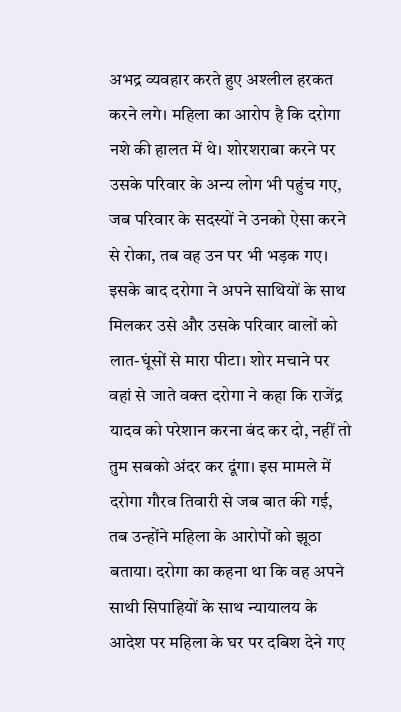अभद्र व्यवहार करते हुए अश्लील हरकत करने लगे। महिला का आरोप है कि दरोगा नशे की हालत में थे। शोरशराबा करने पर उसके परिवार के अन्य लोग भी पहुंच गए, जब परिवार के सदस्यों ने उनको ऐसा करने से रोका, तब वह उन पर भी भड़क गए।
इसके बाद दरोगा ने अपने साथियों के साथ मिलकर उसे और उसके परिवार वालों को लात-घूंसों से मारा पीटा। शोर मचाने पर वहां से जाते वक्त दरोगा ने कहा कि राजेंद्र यादव को परेशान करना बंद कर दो, नहीं तो तुम सबको अंदर कर दूंगा। इस मामले में दरोगा गौरव तिवारी से जब बात की गई, तब उन्होंने महिला के आरोपों को झूठा बताया। दरोगा का कहना था कि वह अपने साथी सिपाहियों के साथ न्यायालय के आदेश पर महिला के घर पर दबिश देने गए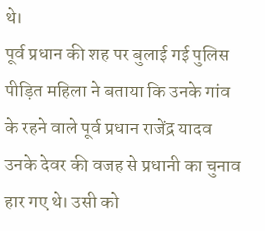थे।
पूर्व प्रधान की शह पर बुलाई गई पुलिस
पीड़ित महिला ने बताया कि उनके गांव के रहने वाले पूर्व प्रधान राजेंद्र यादव उनके देवर की वजह से प्रधानी का चुनाव हार गए थे। उसी को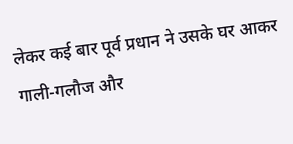लेकर कई बार पूर्व प्रधान ने उसके घर आकर गाली-गलौज और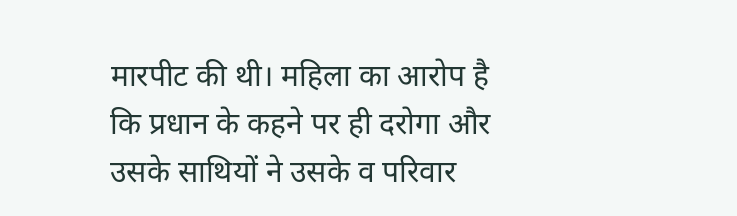मारपीट की थी। महिला का आरोप है कि प्रधान के कहने पर ही दरोगा और उसके साथियों ने उसके व परिवार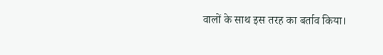वालों के साथ इस तरह का बर्ताव किया।